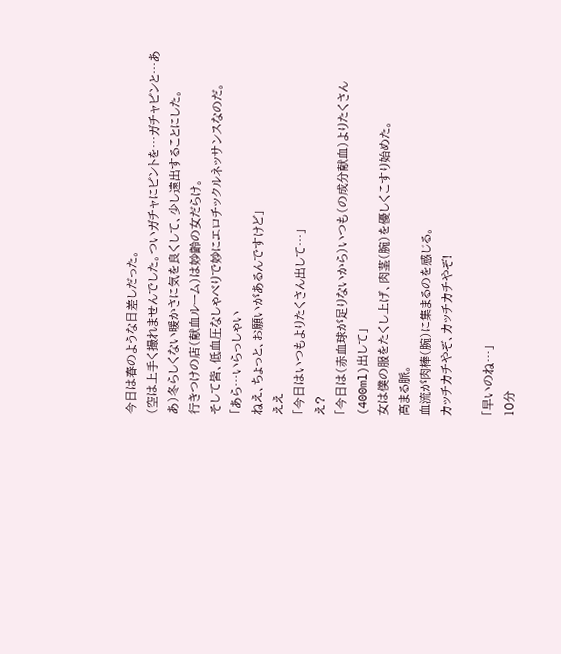今日は春のような日差しだった。
(空は上手く撮れませんでした。ついガチャにピントを…ガチャピンと…ああ)冬らしくない暖かさに気を良くして、少し遠出することにした。
行きつけの店(献血ルーム)は妙齢の女だらけ。
そして皆、低血圧なしゃべりで妙にエロチックルネッサンスなのだ。
「あら…いらっしゃい
ねえ、ちょっと、お願いがあるんですけど」
ええ
「今日はいつもよりたくさん出して…」
え?
「今日は(赤血球が足りないから)いつも(の成分献血)よりたくさん(400ml)出して」
女は僕の服をたくし上げ、肉茎(腕)を優しくこすり始めた。
高まる脈。
血流が肉棒(腕)に集まるのを感じる。
カッチカチやぞ、カッチカチやぞ!

「早いのね…」
10分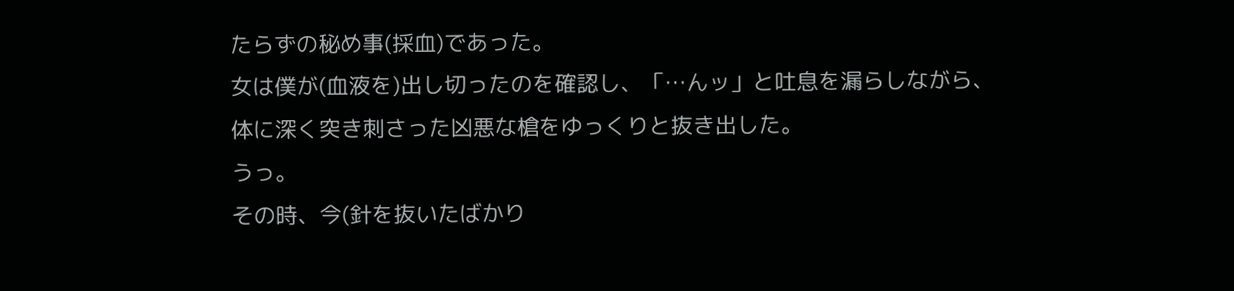たらずの秘め事(採血)であった。
女は僕が(血液を)出し切ったのを確認し、「…んッ」と吐息を漏らしながら、
体に深く突き刺さった凶悪な槍をゆっくりと抜き出した。
うっ。
その時、今(針を抜いたばかり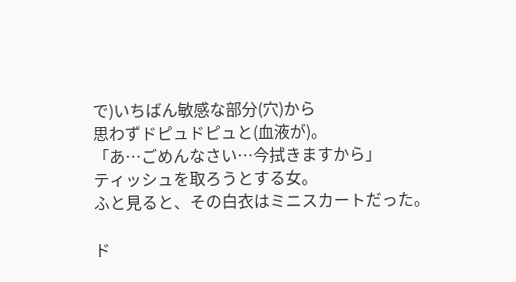で)いちばん敏感な部分(穴)から
思わずドピュドピュと(血液が)。
「あ…ごめんなさい…今拭きますから」
ティッシュを取ろうとする女。
ふと見ると、その白衣はミニスカートだった。

ド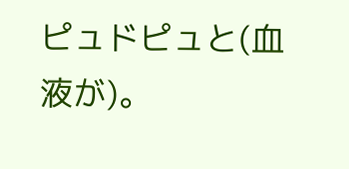ピュドピュと(血液が)。